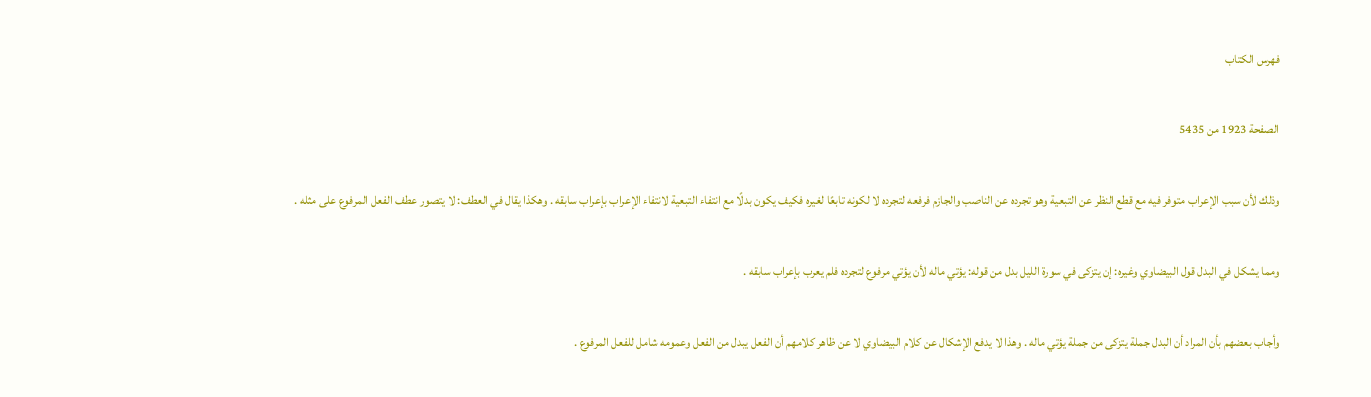فهرس الكتاب

الصفحة 1923 من 5435

وذلك لأن سبب الإعراب متوفر فيه مع قطع النظر عن التبعية وهو تجرده عن الناصب والجازم فرفعه لتجرده لا لكونه تابعًا لغيره فكيف يكون بدلًا مع انتفاء التبعية لانتفاء الإعراب بإعراب سابقه . وهكذا يقال في العطف: لا يتصور عطف الفعل المرفوع على مثله .

ومما يشكل في البدل قول البيضاوي وغيره: إن يتزكى في سورة الليل بدل من قوله: يؤتي ماله لأن يؤتي مرفوع لتجرده فلم يعرب بإعراب سابقه .

وأجاب بعضهم بأن المراد أن البدل جملة يتزكى من جملة يؤتي ماله . وهذا لا يدفع الإشكال عن كلام البيضاوي لا عن ظاهر كلامهم أن الفعل يبدل من الفعل وعمومه شامل للفعل المرفوع .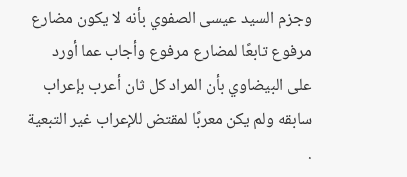وجزم السيد عيسى الصفوي بأنه لا يكون مضارع مرفوع تابعًا لمضارع مرفوع وأجاب عما أورد على البيضاوي بأن المراد كل ثان أعرب بإعراب سابقه ولم يكن معربًا لمقتض للإعراب غير التبعية .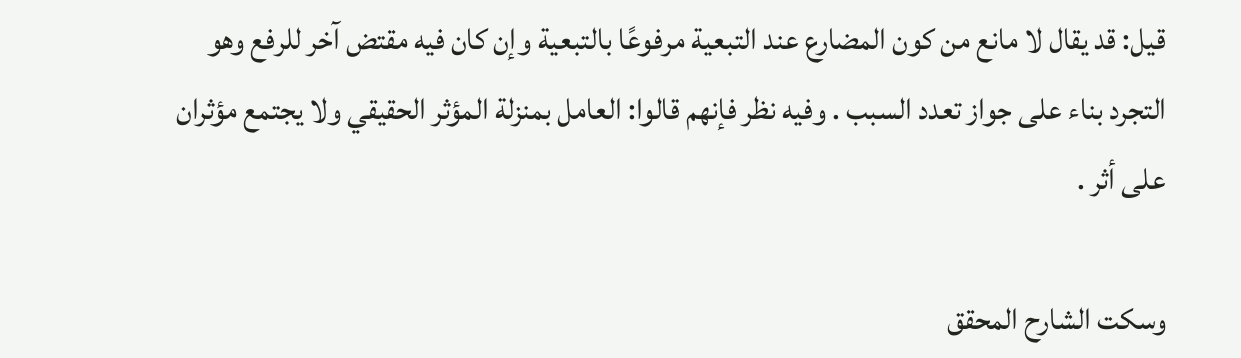قيل: قد يقال لا مانع من كون المضارع عند التبعية مرفوعًا بالتبعية وإن كان فيه مقتض آخر للرفع وهو التجرد بناء على جواز تعدد السبب . وفيه نظر فإنهم قالوا: العامل بمنزلة المؤثر الحقيقي ولا يجتمع مؤثران على أثر .

وسكت الشارح المحقق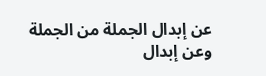عن إبدال الجملة من الجملة وعن إبدال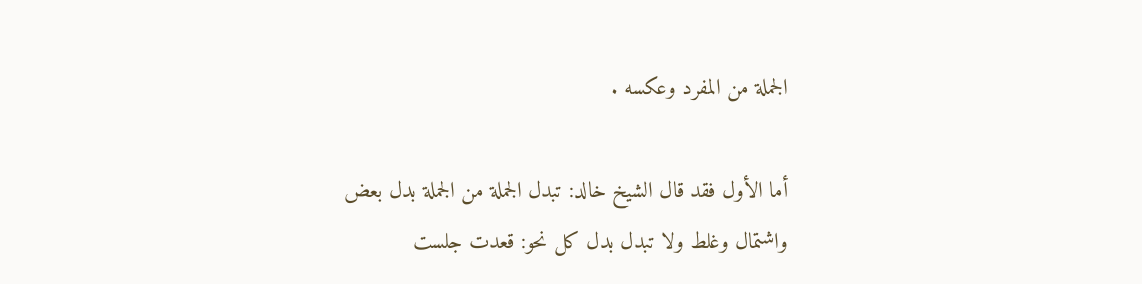الجملة من المفرد وعكسه .

أما الأول فقد قال الشيخ خالد: تبدل الجملة من الجملة بدل بعض واشتمال وغلط ولا تبدل بدل كل نحو: قعدت جلست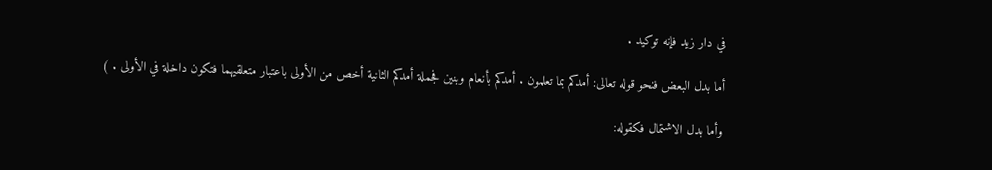في دار زيد فإنه توكيد .

أما بدل البعض فنحو قوله تعالى: أمدكم بما تعلمون . أمدكم بأنعام وبنين فجملة أمدكم الثانية أخص من الأولى باعتبار متعلقيهما فتكون داخلة في الأولى . )

وأما بدل الاشتمال فكقوله: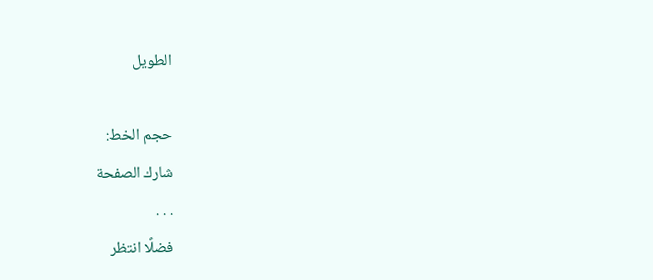الطويل

حجم الخط:
شارك الصفحة
. . .
فضلًا انتظر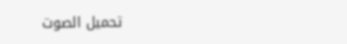تحميل الصوت